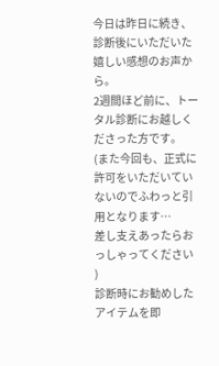今日は昨日に続き、診断後にいただいた嬉しい感想のお声から。
2週間ほど前に、トータル診断にお越しくださった方です。
(また今回も、正式に許可をいただいていないのでふわっと引用となります…
差し支えあったらおっしゃってください
)
診断時にお勧めしたアイテムを即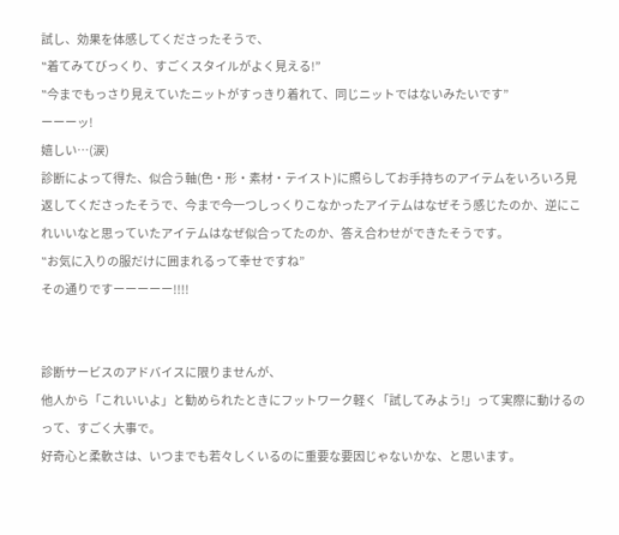試し、効果を体感してくださったそうで、
‟着てみてびっくり、すごくスタイルがよく見える!”
‟今までもっさり見えていたニットがすっきり着れて、同じニットではないみたいです”
ーーーッ!
嬉しい…(涙)
診断によって得た、似合う軸(色・形・素材・テイスト)に照らしてお手持ちのアイテムをいろいろ見返してくださったそうで、今まで今一つしっくりこなかったアイテムはなぜそう感じたのか、逆にこれいいなと思っていたアイテムはなぜ似合ってたのか、答え合わせができたそうです。
‟お気に入りの服だけに囲まれるって幸せですね”
その通りですーーーーー!!!!


診断サービスのアドバイスに限りませんが、
他人から「これいいよ」と勧められたときにフットワーク軽く「試してみよう!」って実際に動けるのって、すごく大事で。
好奇心と柔軟さは、いつまでも若々しくいるのに重要な要因じゃないかな、と思います。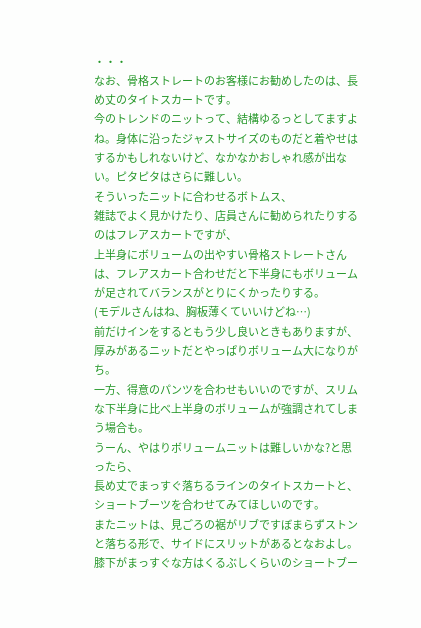・・・
なお、骨格ストレートのお客様にお勧めしたのは、長め丈のタイトスカートです。
今のトレンドのニットって、結構ゆるっとしてますよね。身体に沿ったジャストサイズのものだと着やせはするかもしれないけど、なかなかおしゃれ感が出ない。ピタピタはさらに難しい。
そういったニットに合わせるボトムス、
雑誌でよく見かけたり、店員さんに勧められたりするのはフレアスカートですが、
上半身にボリュームの出やすい骨格ストレートさんは、フレアスカート合わせだと下半身にもボリュームが足されてバランスがとりにくかったりする。
(モデルさんはね、胸板薄くていいけどね…)
前だけインをするともう少し良いときもありますが、厚みがあるニットだとやっぱりボリューム大になりがち。
一方、得意のパンツを合わせもいいのですが、スリムな下半身に比べ上半身のボリュームが強調されてしまう場合も。
うーん、やはりボリュームニットは難しいかな?と思ったら、
長め丈でまっすぐ落ちるラインのタイトスカートと、ショートブーツを合わせてみてほしいのです。
またニットは、見ごろの裾がリブですぼまらずストンと落ちる形で、サイドにスリットがあるとなおよし。
膝下がまっすぐな方はくるぶしくらいのショートブー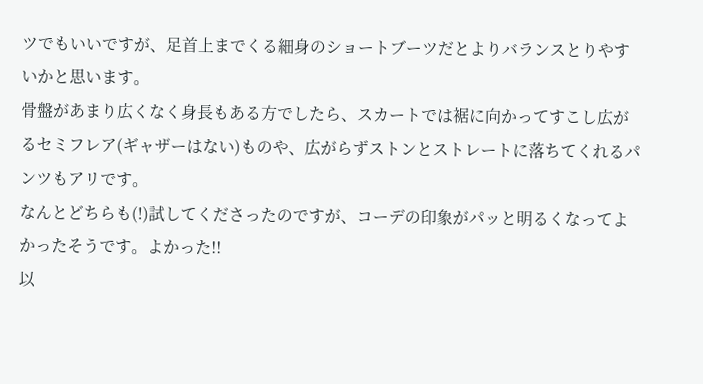ツでもいいですが、足首上までくる細身のショートブーツだとよりバランスとりやすいかと思います。
骨盤があまり広くなく身長もある方でしたら、スカートでは裾に向かってすこし広がるセミフレア(ギャザーはない)ものや、広がらずストンとストレートに落ちてくれるパンツもアリです。
なんとどちらも(!)試してくださったのですが、コーデの印象がパッと明るくなってよかったそうです。よかった!!
以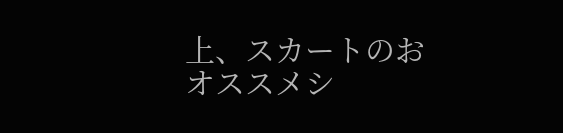上、スカートのおオススメシ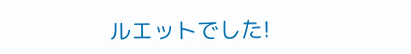ルエットでした!